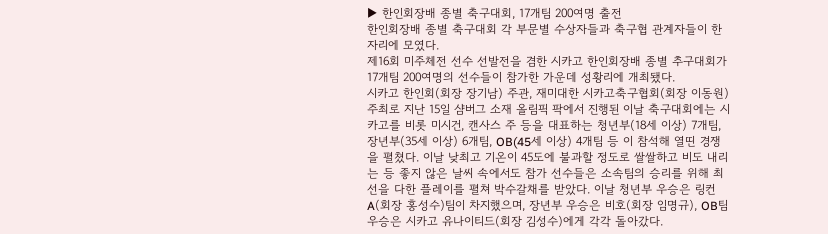▶ 한인회장배 종별 축구대회, 17개팀 200여명 출전
한인회장배 종별 축구대회 각 부문별 수상자들과 축구협 관계자들이 한자리에 모였다.
제16회 미주체전 선수 선발전을 겸한 시카고 한인회장배 종별 추구대회가 17개팀 200여명의 선수들이 참가한 가운데 성황리에 개최됐다.
시카고 한인회(회장 장기남) 주관, 재미대한 시카고축구협회(회장 이동원) 주최로 지난 15일 샴버그 소재 올림픽 팍에서 진행된 이날 축구대회에는 시카고를 비롯 미시건, 캔사스 주 등을 대표하는 청년부(18세 이상) 7개팀, 장년부(35세 이상) 6개팀, OB(45세 이상) 4개팀 등 이 참석해 열띤 경쟁을 펼쳤다. 이날 낮최고 기온이 45도에 불과할 정도로 쌀쌀하고 비도 내리는 등 좋지 않은 날씨 속에서도 참가 선수들은 소속팀의 승리를 위해 최선을 다한 플레이를 펼쳐 박수갈채를 받았다. 이날 청년부 우승은 링컨A(회장 홍성수)팀이 차지했으며, 장년부 우승은 비호(회장 임명규), OB팀 우승은 시카고 유나이티드(회장 김성수)에게 각각 돌아갔다.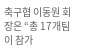축구협 이동원 회장은 “총 17개팀이 참가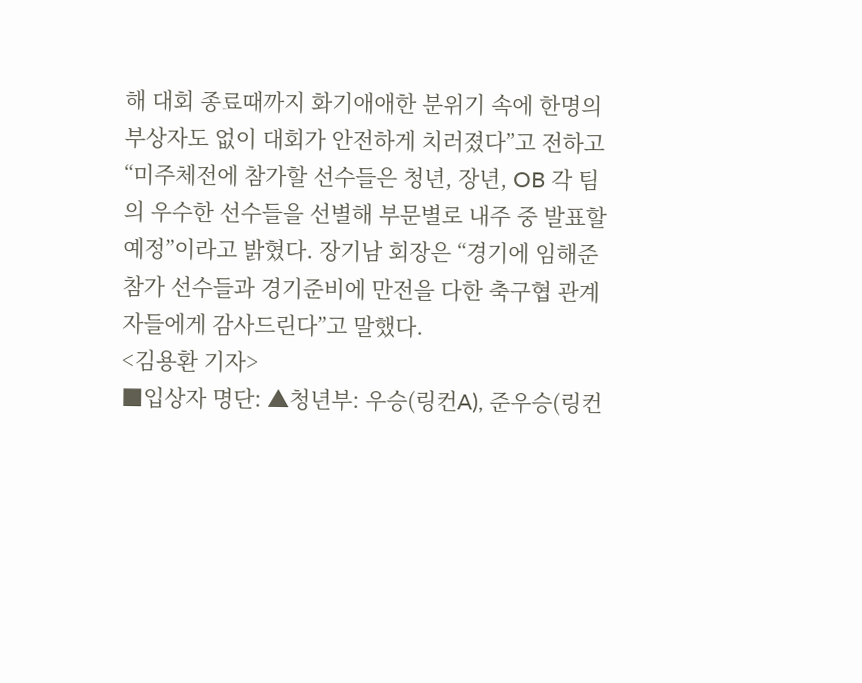해 대회 종료때까지 화기애애한 분위기 속에 한명의 부상자도 없이 대회가 안전하게 치러졌다”고 전하고 “미주체전에 참가할 선수들은 청년, 장년, OB 각 팀의 우수한 선수들을 선별해 부문별로 내주 중 발표할 예정”이라고 밝혔다. 장기남 회장은 “경기에 임해준 참가 선수들과 경기준비에 만전을 다한 축구협 관계자들에게 감사드린다”고 말했다.
<김용환 기자>
■입상자 명단: ▲청년부: 우승(링컨A), 준우승(링컨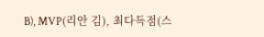B), MVP(리안 김), 최다득점(스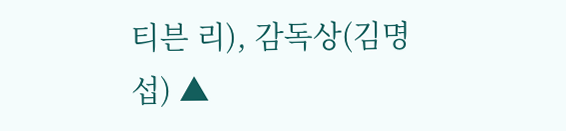티븐 리), 감독상(김명섭) ▲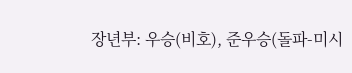장년부: 우승(비호), 준우승(돌파-미시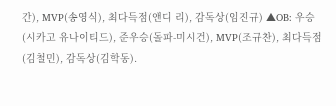간), MVP(송영식), 최다득점(앤디 리), 감독상(임진규) ▲OB: 우승(시카고 유나이티드), 준우승(돌파-미시건), MVP(조규찬), 최다득점(김철민), 감독상(김학동).